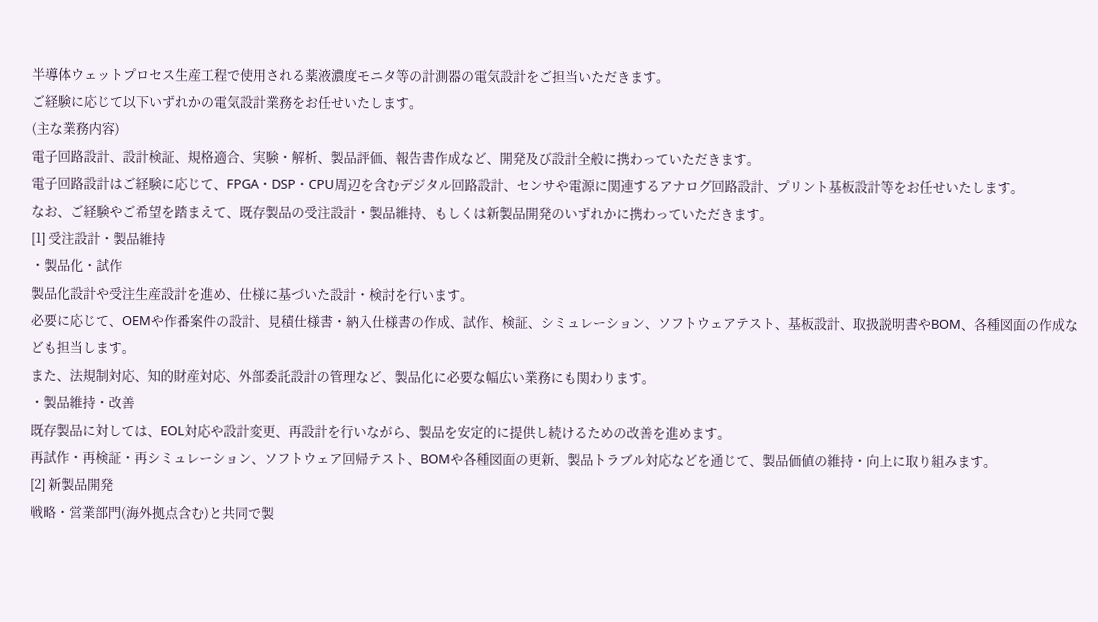半導体ウェットプロセス生産工程で使用される薬液濃度モニタ等の計測器の電気設計をご担当いただきます。
ご経験に応じて以下いずれかの電気設計業務をお任せいたします。
(主な業務内容)
電子回路設計、設計検証、規格適合、実験・解析、製品評価、報告書作成など、開発及び設計全般に携わっていただきます。
電子回路設計はご経験に応じて、FPGA・DSP・CPU周辺を含むデジタル回路設計、センサや電源に関連するアナログ回路設計、プリント基板設計等をお任せいたします。
なお、ご経験やご希望を踏まえて、既存製品の受注設計・製品維持、もしくは新製品開発のいずれかに携わっていただきます。
[1] 受注設計・製品維持
・製品化・試作
製品化設計や受注生産設計を進め、仕様に基づいた設計・検討を行います。
必要に応じて、OEMや作番案件の設計、見積仕様書・納入仕様書の作成、試作、検証、シミュレーション、ソフトウェアテスト、基板設計、取扱説明書やBOM、各種図面の作成なども担当します。
また、法規制対応、知的財産対応、外部委託設計の管理など、製品化に必要な幅広い業務にも関わります。
・製品維持・改善
既存製品に対しては、EOL対応や設計変更、再設計を行いながら、製品を安定的に提供し続けるための改善を進めます。
再試作・再検証・再シミュレーション、ソフトウェア回帰テスト、BOMや各種図面の更新、製品トラブル対応などを通じて、製品価値の維持・向上に取り組みます。
[2] 新製品開発
戦略・営業部門(海外拠点含む)と共同で製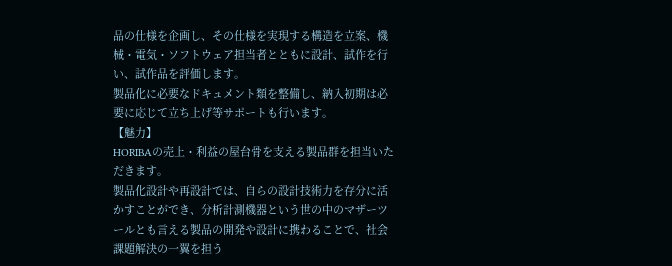品の仕様を企画し、その仕様を実現する構造を立案、機械・電気・ソフトウェア担当者とともに設計、試作を行い、試作品を評価します。
製品化に必要なドキュメント類を整備し、納入初期は必要に応じて立ち上げ等サポートも行います。
【魅力】
HORIBAの売上・利益の屋台骨を支える製品群を担当いただきます。
製品化設計や再設計では、自らの設計技術力を存分に活かすことができ、分析計測機器という世の中のマザーツールとも言える製品の開発や設計に携わることで、社会課題解決の一翼を担う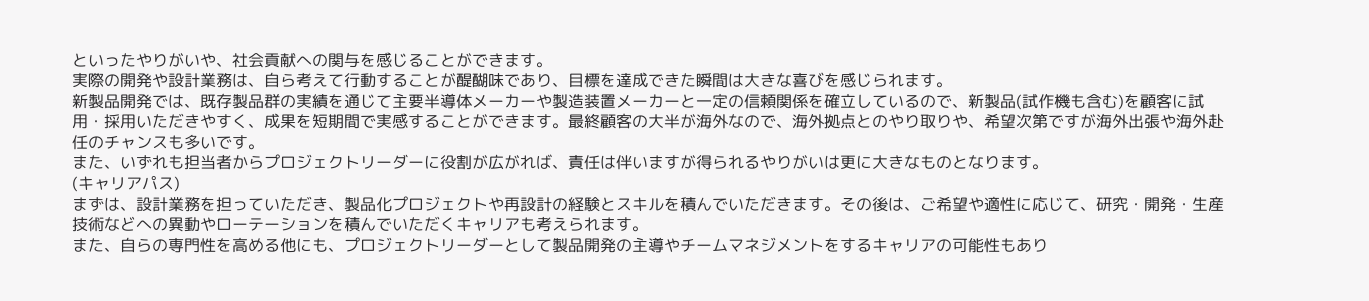といったやりがいや、社会貢献への関与を感じることができます。
実際の開発や設計業務は、自ら考えて行動することが醍醐味であり、目標を達成できた瞬間は大きな喜びを感じられます。
新製品開発では、既存製品群の実績を通じて主要半導体メーカーや製造装置メーカーと一定の信頼関係を確立しているので、新製品(試作機も含む)を顧客に試用・採用いただきやすく、成果を短期間で実感することができます。最終顧客の大半が海外なので、海外拠点とのやり取りや、希望次第ですが海外出張や海外赴任のチャンスも多いです。
また、いずれも担当者からプロジェクトリーダーに役割が広がれば、責任は伴いますが得られるやりがいは更に大きなものとなります。
(キャリアパス)
まずは、設計業務を担っていただき、製品化プロジェクトや再設計の経験とスキルを積んでいただきます。その後は、ご希望や適性に応じて、研究・開発・生産技術などへの異動やローテーションを積んでいただくキャリアも考えられます。
また、自らの専門性を高める他にも、プロジェクトリーダーとして製品開発の主導やチームマネジメントをするキャリアの可能性もあり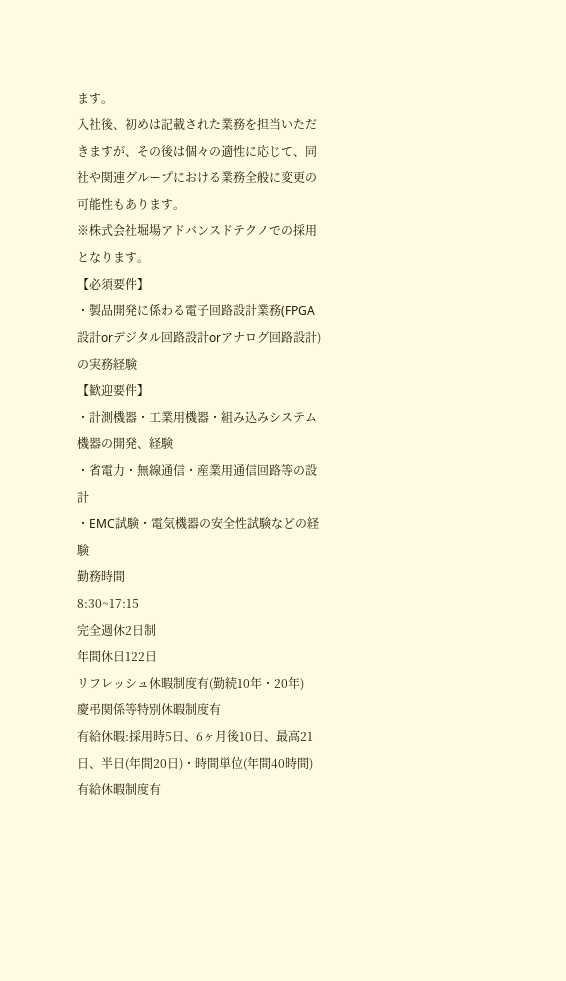ます。
入社後、初めは記載された業務を担当いただきますが、その後は個々の適性に応じて、同社や関連グループにおける業務全般に変更の可能性もあります。
※株式会社堀場アドバンスドテクノでの採用となります。
【必須要件】
・製品開発に係わる電子回路設計業務(FPGA設計orデジタル回路設計orアナログ回路設計)の実務経験
【歓迎要件】
・計測機器・工業用機器・組み込みシステム機器の開発、経験
・省電力・無線通信・産業用通信回路等の設計
・EMC試験・電気機器の安全性試験などの経験
勤務時間
8:30~17:15
完全週休2日制
年間休日122日
リフレッシュ休暇制度有(勤続10年・20年)
慶弔関係等特別休暇制度有
有給休暇:採用時5日、6ヶ月後10日、最高21日、半日(年間20日)・時間単位(年間40時間) 有給休暇制度有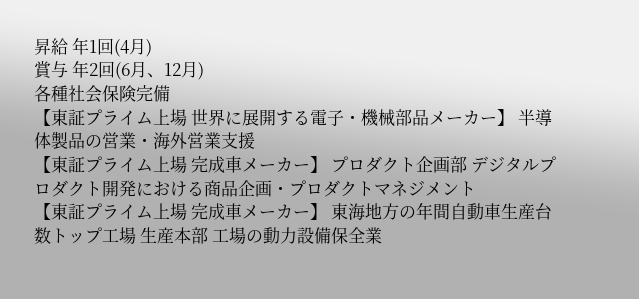昇給 年1回(4月)
賞与 年2回(6月、12月)
各種社会保険完備
【東証プライム上場 世界に展開する電子・機械部品メーカー】 半導体製品の営業・海外営業支援
【東証プライム上場 完成車メーカー】 プロダクト企画部 デジタルプロダクト開発における商品企画・プロダクトマネジメント
【東証プライム上場 完成車メーカー】 東海地方の年間自動車生産台数トップ工場 生産本部 工場の動力設備保全業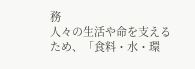務
人々の生活や命を支えるため、「食料・水・環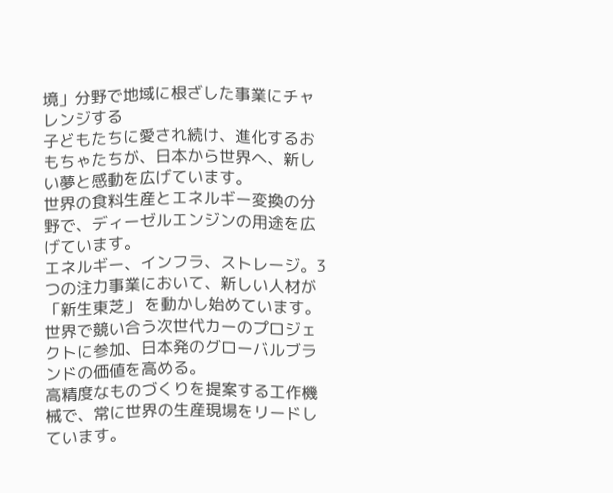境」分野で地域に根ざした事業にチャレンジする
子どもたちに愛され続け、進化するおもちゃたちが、日本から世界へ、新しい夢と感動を広げています。
世界の食料生産とエネルギー変換の分野で、ディーゼルエンジンの用途を広げています。
エネルギー、インフラ、ストレージ。3つの注力事業において、新しい人材が 「新生東芝」 を動かし始めています。
世界で競い合う次世代カーのプロジェクトに参加、日本発のグローバルブランドの価値を高める。
高精度なものづくりを提案する工作機械で、常に世界の生産現場をリードしています。